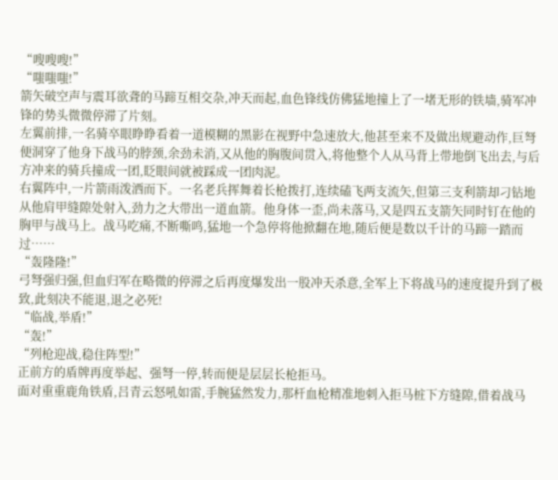“嗖嗖嗖!”
“嗤嗤嗤!”
箭矢破空声与震耳欲聋的马蹄互相交杂,冲天而起,血色锋线仿佛猛地撞上了一堵无形的铁墙,骑军冲锋的势头微微停滞了片刻。
左翼前排,一名骑卒眼睁睁看着一道模糊的黑影在视野中急速放大,他甚至来不及做出规避动作,巨弩便洞穿了他身下战马的脖颈,余劲未消,又从他的胸腹间贯入,将他整个人从马背上带地倒飞出去,与后方冲来的骑兵撞成一团,眨眼间就被踩成一团肉泥。
右翼阵中,一片箭雨泼洒而下。一名老兵挥舞着长枪拨打,连续磕飞两支流矢,但第三支利箭却刁钻地从他肩甲缝隙处射入,劲力之大带出一道血箭。他身体一歪,尚未落马,又是四五支箭矢同时钉在他的胸甲与战马上。战马吃痛,不断嘶鸣,猛地一个急停将他掀翻在地,随后便是数以千计的马蹄一踏而过……
“轰隆隆!”
弓弩强归强,但血归军在略微的停滞之后再度爆发出一股冲天杀意,全军上下将战马的速度提升到了极致,此刻决不能退,退之必死!
“临战,举盾!”
“轰!”
“列枪迎战,稳住阵型!”
正前方的盾牌再度举起、强弩一停,转而便是层层长枪拒马。
面对重重鹿角铁盾,吕青云怒吼如雷,手腕猛然发力,那杆血枪精准地刺入拒马桩下方缝隙,借着战马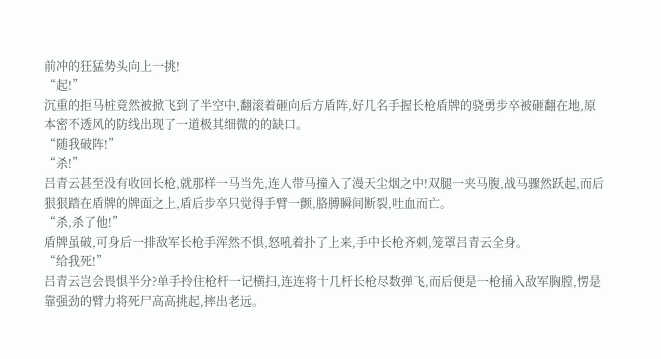前冲的狂猛势头向上一挑!
“起!”
沉重的拒马桩竟然被掀飞到了半空中,翻滚着砸向后方盾阵,好几名手握长枪盾牌的骁勇步卒被砸翻在地,原本密不透风的防线出现了一道极其细微的的缺口。
“随我破阵!”
“杀!”
吕青云甚至没有收回长枪,就那样一马当先,连人带马撞入了漫天尘烟之中!双腿一夹马腹,战马骤然跃起,而后狠狠踏在盾牌的牌面之上,盾后步卒只觉得手臂一颤,胳膊瞬间断裂,吐血而亡。
“杀,杀了他!”
盾牌虽破,可身后一排敌军长枪手浑然不惧,怒吼着扑了上来,手中长枪齐刺,笼罩吕青云全身。
“给我死!”
吕青云岂会畏惧半分?单手拎住枪杆一记横扫,连连将十几杆长枪尽数弹飞,而后便是一枪捅入敌军胸膛,愣是靠强劲的臂力将死尸高高挑起,摔出老远。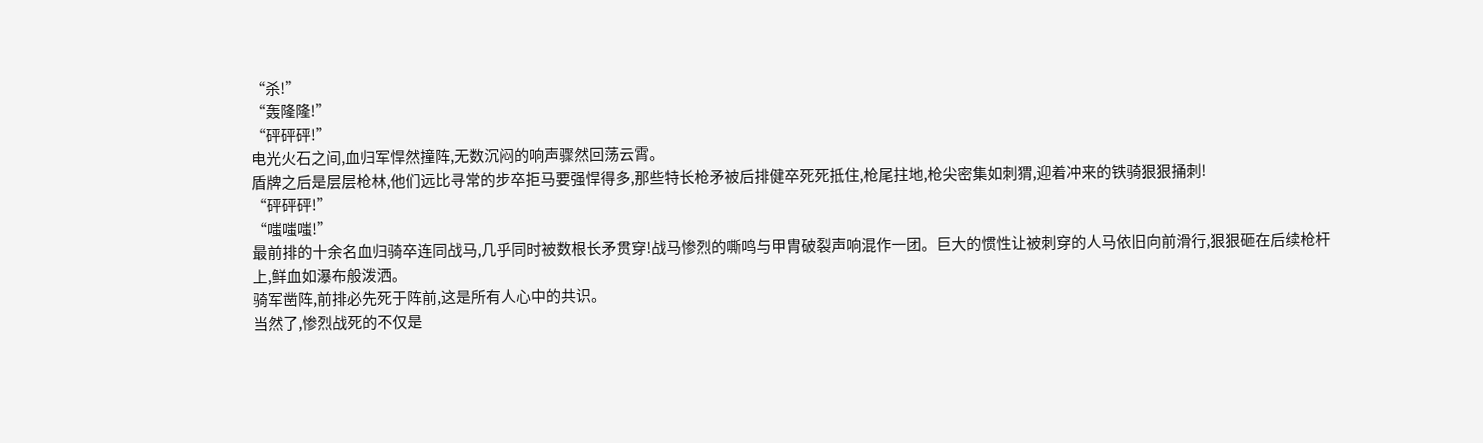“杀!”
“轰隆隆!”
“砰砰砰!”
电光火石之间,血归军悍然撞阵,无数沉闷的响声骤然回荡云霄。
盾牌之后是层层枪林,他们远比寻常的步卒拒马要强悍得多,那些特长枪矛被后排健卒死死抵住,枪尾拄地,枪尖密集如刺猬,迎着冲来的铁骑狠狠捅刺!
“砰砰砰!”
“嗤嗤嗤!”
最前排的十余名血归骑卒连同战马,几乎同时被数根长矛贯穿!战马惨烈的嘶鸣与甲胄破裂声响混作一团。巨大的惯性让被刺穿的人马依旧向前滑行,狠狠砸在后续枪杆上,鲜血如瀑布般泼洒。
骑军凿阵,前排必先死于阵前,这是所有人心中的共识。
当然了,惨烈战死的不仅是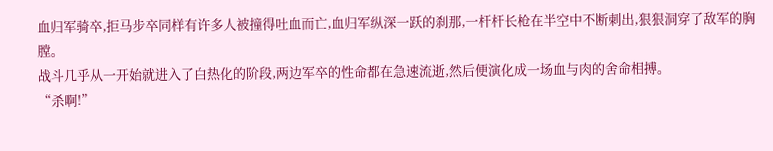血归军骑卒,拒马步卒同样有许多人被撞得吐血而亡,血归军纵深一跃的刹那,一杆杆长枪在半空中不断刺出,狠狠洞穿了敌军的胸膛。
战斗几乎从一开始就进入了白热化的阶段,两边军卒的性命都在急速流逝,然后便演化成一场血与肉的舍命相搏。
“杀啊!”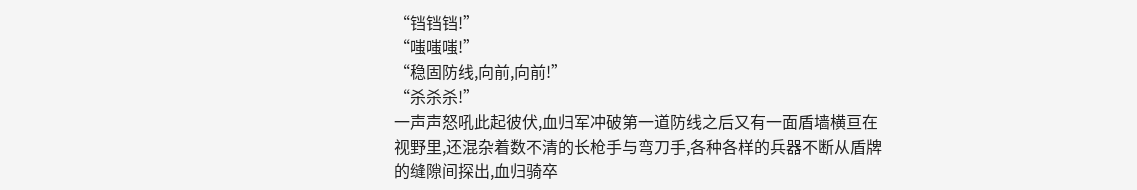“铛铛铛!”
“嗤嗤嗤!”
“稳固防线,向前,向前!”
“杀杀杀!”
一声声怒吼此起彼伏,血归军冲破第一道防线之后又有一面盾墙横亘在视野里,还混杂着数不清的长枪手与弯刀手,各种各样的兵器不断从盾牌的缝隙间探出,血归骑卒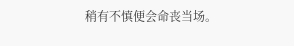稍有不慎便会命丧当场。